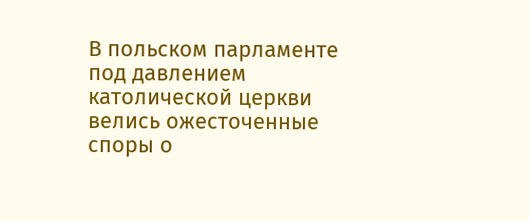В польском парламенте под давлением католической церкви велись ожесточенные споры о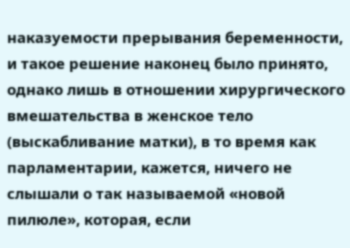наказуемости прерывания беременности, и такое решение наконец было принято, однако лишь в отношении хирургического вмешательства в женское тело (выскабливание матки), в то время как парламентарии, кажется, ничего не слышали о так называемой «новой пилюле», которая, если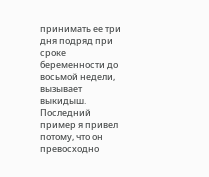принимать ее три дня подряд при сроке беременности до восьмой недели, вызывает выкидыш.
Последний пример я привел потому, что он превосходно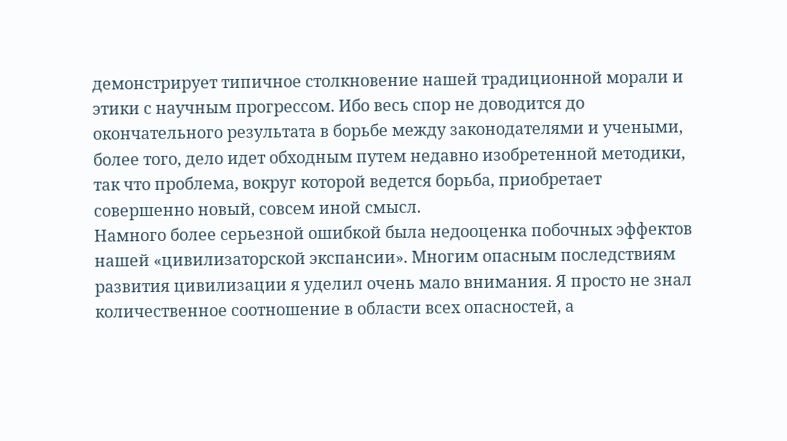демонстрирует типичное столкновение нашей традиционной морали и этики с научным прогрессом. Ибо весь спор не доводится до окончательного результата в борьбе между законодателями и учеными, более того, дело идет обходным путем недавно изобретенной методики, так что проблема, вокруг которой ведется борьба, приобретает совершенно новый, совсем иной смысл.
Намного более серьезной ошибкой была недооценка побочных эффектов нашей «цивилизаторской экспансии». Многим опасным последствиям развития цивилизации я уделил очень мало внимания. Я просто не знал количественное соотношение в области всех опасностей, а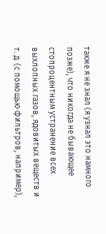также я не знал (я узнал это намного позже), что никогда не бывающее стопроцентным устранение всех выхлопных газов, ядовитых веществ и т. д. (с помощью фильтров, например),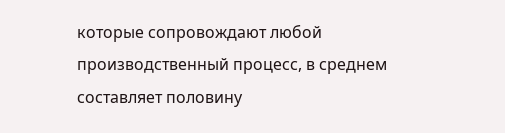которые сопровождают любой производственный процесс, в среднем составляет половину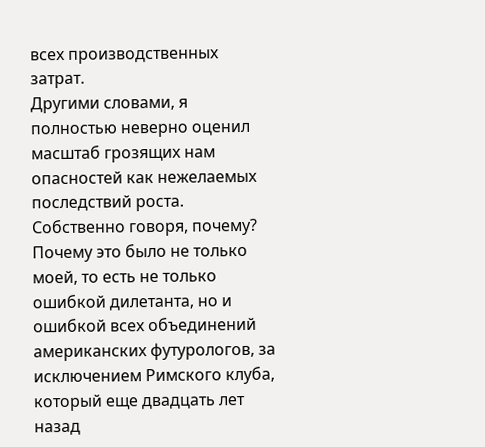всех производственных затрат.
Другими словами, я полностью неверно оценил масштаб грозящих нам опасностей как нежелаемых последствий роста. Собственно говоря, почему? Почему это было не только моей, то есть не только ошибкой дилетанта, но и ошибкой всех объединений американских футурологов, за исключением Римского клуба, который еще двадцать лет назад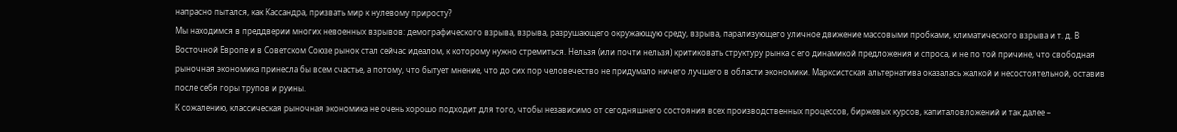напрасно пытался, как Кассандра, призвать мир к нулевому приросту?
Мы находимся в преддверии многих невоенных взрывов: демографического взрыва, взрыва, разрушающего окружающую среду, взрыва, парализующего уличное движение массовыми пробками, климатического взрыва и т. д. В Восточной Европе и в Советском Союзе рынок стал сейчас идеалом, к которому нужно стремиться. Нельзя (или почти нельзя) критиковать структуру рынка с его динамикой предложения и спроса, и не по той причине, что свободная рыночная экономика принесла бы всем счастье, а потому, что бытует мнение, что до сих пор человечество не придумало ничего лучшего в области экономики. Марксистская альтернатива оказалась жалкой и несостоятельной, оставив после себя горы трупов и руины.
К сожалению, классическая рыночная экономика не очень хорошо подходит для того, чтобы независимо от сегодняшнего состояния всех производственных процессов, биржевых курсов, капиталовложений и так далее –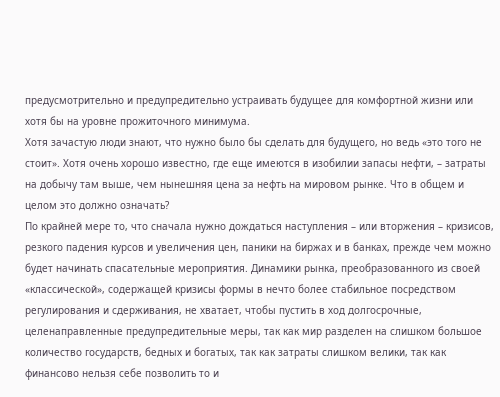предусмотрительно и предупредительно устраивать будущее для комфортной жизни или хотя бы на уровне прожиточного минимума.
Хотя зачастую люди знают, что нужно было бы сделать для будущего, но ведь «это того не стоит». Хотя очень хорошо известно, где еще имеются в изобилии запасы нефти, – затраты на добычу там выше, чем нынешняя цена за нефть на мировом рынке. Что в общем и целом это должно означать?
По крайней мере то, что сначала нужно дождаться наступления – или вторжения – кризисов, резкого падения курсов и увеличения цен, паники на биржах и в банках, прежде чем можно будет начинать спасательные мероприятия. Динамики рынка, преобразованного из своей «классической», содержащей кризисы формы в нечто более стабильное посредством регулирования и сдерживания, не хватает, чтобы пустить в ход долгосрочные, целенаправленные предупредительные меры, так как мир разделен на слишком большое количество государств, бедных и богатых, так как затраты слишком велики, так как финансово нельзя себе позволить то и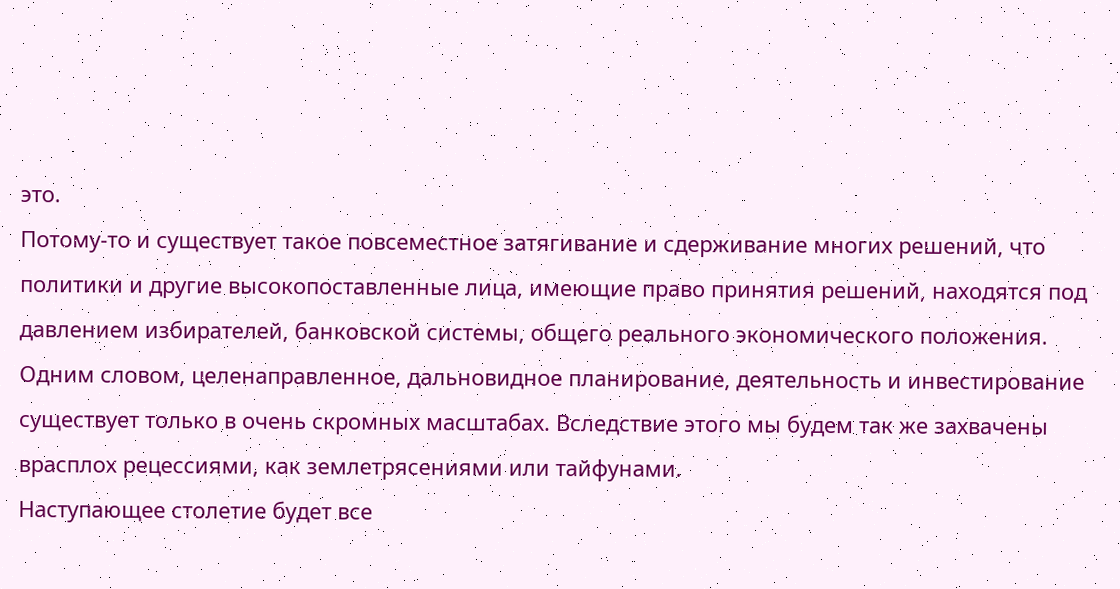это.
Потому-то и существует такое повсеместное затягивание и сдерживание многих решений, что политики и другие высокопоставленные лица, имеющие право принятия решений, находятся под давлением избирателей, банковской системы, общего реального экономического положения. Одним словом, целенаправленное, дальновидное планирование, деятельность и инвестирование существует только в очень скромных масштабах. Вследствие этого мы будем так же захвачены врасплох рецессиями, как землетрясениями или тайфунами.
Наступающее столетие будет все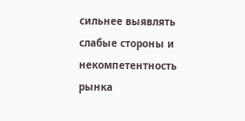сильнее выявлять слабые стороны и некомпетентность рынка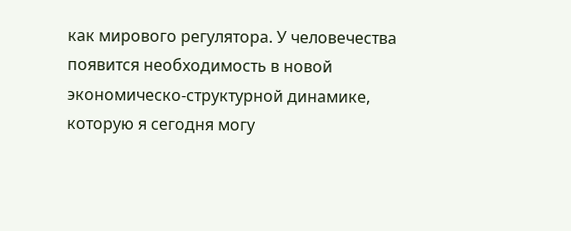как мирового регулятора. У человечества появится необходимость в новой экономическо-структурной динамике, которую я сегодня могу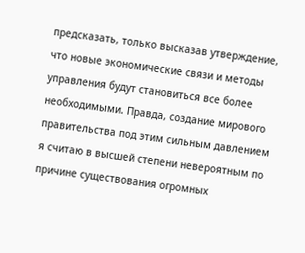предсказать, только высказав утверждение, что новые экономические связи и методы управления будут становиться все более необходимыми. Правда, создание мирового правительства под этим сильным давлением я считаю в высшей степени невероятным по причине существования огромных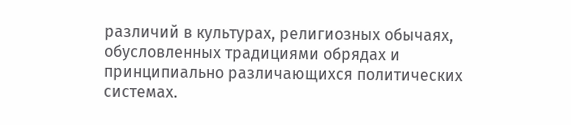различий в культурах, религиозных обычаях, обусловленных традициями обрядах и принципиально различающихся политических системах.